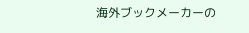海外ブックメーカーの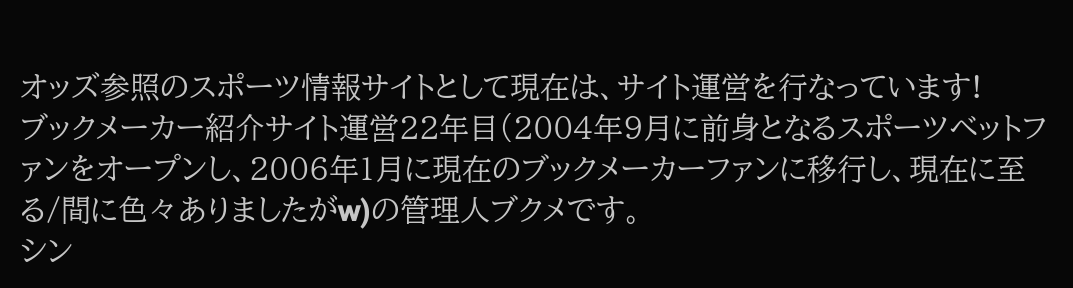オッズ参照のスポーツ情報サイトとして現在は、サイト運営を行なっています!
ブックメーカー紹介サイト運営22年目(2004年9月に前身となるスポーツベットファンをオープンし、2006年1月に現在のブックメーカーファンに移行し、現在に至る/間に色々ありましたがw)の管理人ブクメです。
シン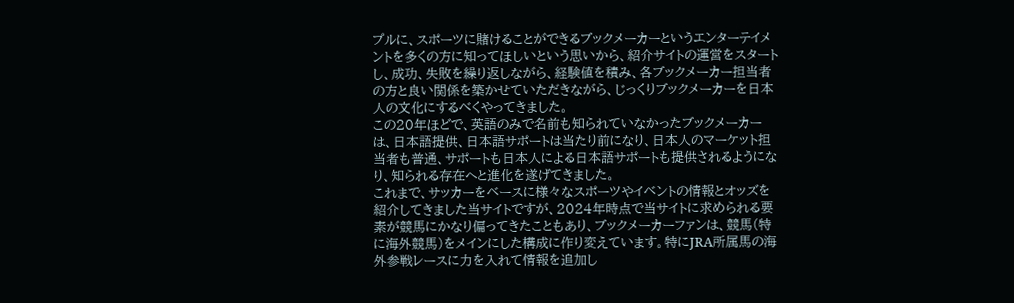プルに、スポーツに賭けることができるブックメーカーというエンターテイメントを多くの方に知ってほしいという思いから、紹介サイトの運営をスタートし、成功、失敗を繰り返しながら、経験値を積み、各ブックメーカー担当者の方と良い関係を築かせていただきながら、じっくりブックメーカーを日本人の文化にするべくやってきました。
この20年ほどで、英語のみで名前も知られていなかったブックメーカーは、日本語提供、日本語サポートは当たり前になり、日本人のマーケット担当者も普通、サポートも日本人による日本語サポートも提供されるようになり、知られる存在へと進化を遂げてきました。
これまで、サッカーをベースに様々なスポーツやイベントの情報とオッズを紹介してきました当サイトですが、2024年時点で当サイトに求められる要素が競馬にかなり偏ってきたこともあり、ブックメーカーファンは、競馬(特に海外競馬)をメインにした構成に作り変えています。特にJRA所属馬の海外参戦レースに力を入れて情報を追加し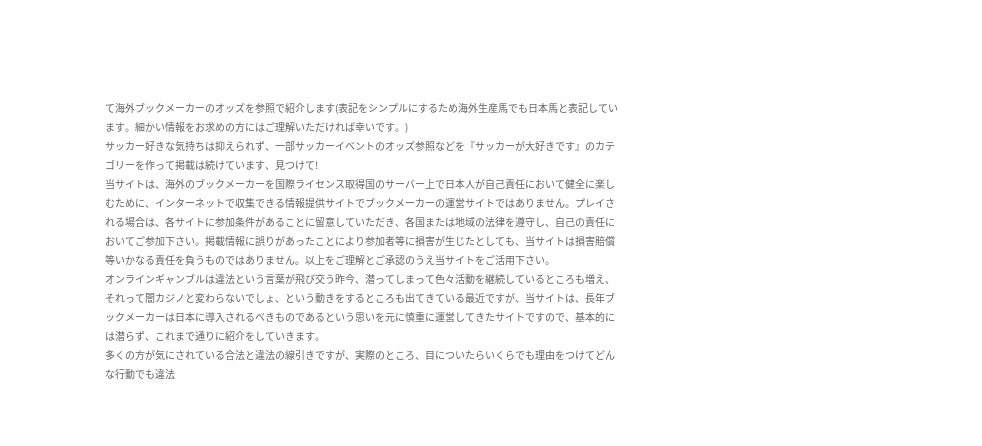て海外ブックメーカーのオッズを参照で紹介します(表記をシンプルにするため海外生産馬でも日本馬と表記しています。細かい情報をお求めの方にはご理解いただければ幸いです。)
サッカー好きな気持ちは抑えられず、一部サッカーイベントのオッズ参照などを『サッカーが大好きです』のカテゴリーを作って掲載は続けています、見つけて!
当サイトは、海外のブックメーカーを国際ライセンス取得国のサーバー上で日本人が自己責任において健全に楽しむために、インターネットで収集できる情報提供サイトでブックメーカーの運営サイトではありません。プレイされる場合は、各サイトに参加条件があることに留意していただき、各国または地域の法律を遵守し、自己の責任においてご参加下さい。掲載情報に誤りがあったことにより参加者等に損害が生じたとしても、当サイトは損害賠償等いかなる責任を負うものではありません。以上をご理解とご承認のうえ当サイトをご活用下さい。
オンラインギャンブルは違法という言葉が飛び交う昨今、潜ってしまって色々活動を継続しているところも増え、それって闇カジノと変わらないでしょ、という動きをするところも出てきている最近ですが、当サイトは、長年ブックメーカーは日本に導入されるべきものであるという思いを元に慎重に運営してきたサイトですので、基本的には潜らず、これまで通りに紹介をしていきます。
多くの方が気にされている合法と違法の線引きですが、実際のところ、目についたらいくらでも理由をつけてどんな行動でも違法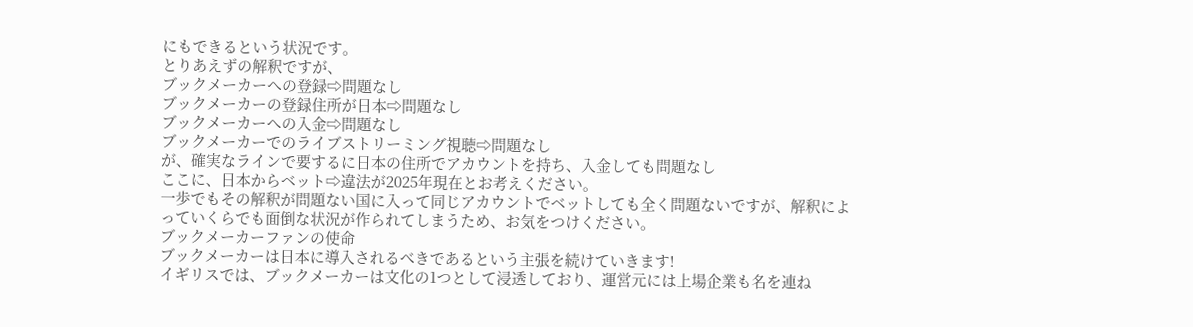にもできるという状況です。
とりあえずの解釈ですが、
ブックメーカーへの登録⇨問題なし
ブックメーカーの登録住所が日本⇨問題なし
ブックメーカーへの入金⇨問題なし
ブックメーカーでのライブストリーミング視聴⇨問題なし
が、確実なラインで要するに日本の住所でアカウントを持ち、入金しても問題なし
ここに、日本からベット⇨違法が2025年現在とお考えください。
一歩でもその解釈が問題ない国に入って同じアカウントでベットしても全く問題ないですが、解釈によっていくらでも面倒な状況が作られてしまうため、お気をつけください。
ブックメーカーファンの使命
ブックメーカーは日本に導入されるべきであるという主張を続けていきます!
イギリスでは、ブックメーカーは文化の1つとして浸透しており、運営元には上場企業も名を連ね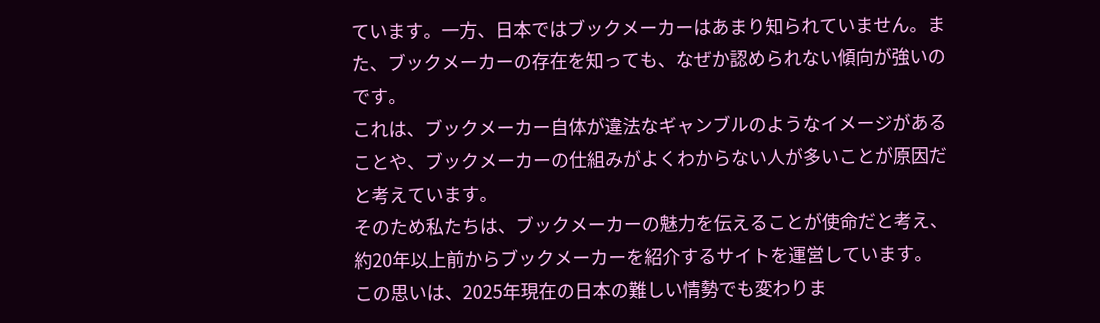ています。一方、日本ではブックメーカーはあまり知られていません。また、ブックメーカーの存在を知っても、なぜか認められない傾向が強いのです。
これは、ブックメーカー自体が違法なギャンブルのようなイメージがあることや、ブックメーカーの仕組みがよくわからない人が多いことが原因だと考えています。
そのため私たちは、ブックメーカーの魅力を伝えることが使命だと考え、約20年以上前からブックメーカーを紹介するサイトを運営しています。
この思いは、2025年現在の日本の難しい情勢でも変わりま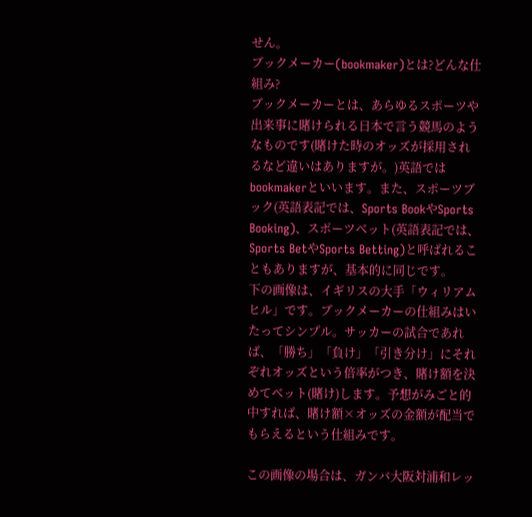せん。
ブックメーカー(bookmaker)とは?どんな仕組み?
ブックメーカーとは、あらゆるスポーツや出来事に賭けられる日本で言う競馬のようなものです(賭けた時のオッズが採用されるなど違いはありますが。)英語ではbookmakerといいます。また、スポーツブック(英語表記では、Sports BookやSports Booking)、スポーツベット(英語表記では、Sports BetやSports Betting)と呼ばれることもありますが、基本的に同じです。
下の画像は、イギリスの大手「ウィリアムヒル」です。ブックメーカーの仕組みはいたってシンプル。サッカーの試合であれば、「勝ち」「負け」「引き分け」にそれぞれオッズという倍率がつき、賭け額を決めてベット(賭け)します。予想がみごと的中すれば、賭け額×オッズの金額が配当でもらえるという仕組みです。

この画像の場合は、ガンバ大阪対浦和レッ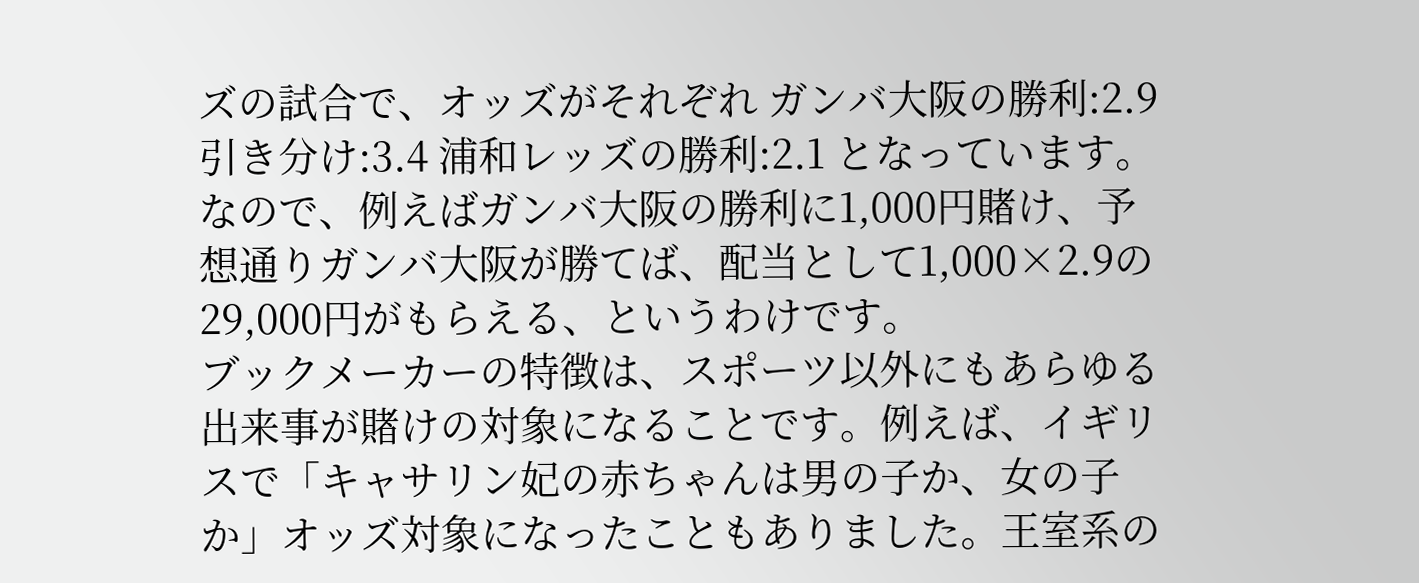ズの試合で、オッズがそれぞれ ガンバ大阪の勝利:2.9 引き分け:3.4 浦和レッズの勝利:2.1 となっています。 なので、例えばガンバ大阪の勝利に1,000円賭け、予想通りガンバ大阪が勝てば、配当として1,000×2.9の29,000円がもらえる、というわけです。
ブックメーカーの特徴は、スポーツ以外にもあらゆる出来事が賭けの対象になることです。例えば、イギリスで「キャサリン妃の赤ちゃんは男の子か、女の子か」オッズ対象になったこともありました。王室系の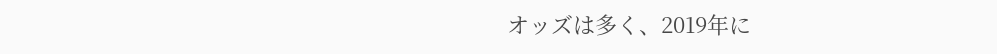オッズは多く、2019年に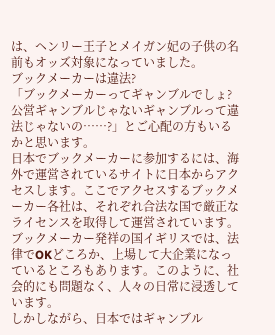は、ヘンリー王子とメイガン妃の子供の名前もオッズ対象になっていました。
ブックメーカーは違法?
「ブックメーカーってギャンブルでしょ?公営ギャンブルじゃないギャンブルって違法じゃないの……?」とご心配の方もいるかと思います。
日本でブックメーカーに参加するには、海外で運営されているサイトに日本からアクセスします。ここでアクセスするブックメーカー各社は、それぞれ合法な国で厳正なライセンスを取得して運営されています。
ブックメーカー発祥の国イギリスでは、法律でOKどころか、上場して大企業になっているところもあります。このように、社会的にも問題なく、人々の日常に浸透しています。
しかしながら、日本ではギャンブル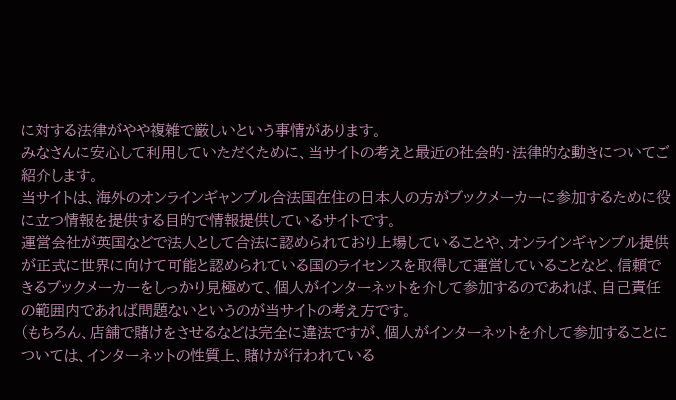に対する法律がやや複雑で厳しいという事情があります。
みなさんに安心して利用していただくために、当サイトの考えと最近の社会的・法律的な動きについてご紹介します。
当サイトは、海外のオンラインギャンブル合法国在住の日本人の方がブックメーカーに参加するために役に立つ情報を提供する目的で情報提供しているサイトです。
運営会社が英国などで法人として合法に認められており上場していることや、オンラインギャンブル提供が正式に世界に向けて可能と認められている国のライセンスを取得して運営していることなど、信頼できるブックメーカーをしっかり見極めて、個人がインターネットを介して参加するのであれば、自己責任の範囲内であれば問題ないというのが当サイトの考え方です。
(もちろん、店舗で賭けをさせるなどは完全に違法ですが、個人がインターネットを介して参加することについては、インターネットの性質上、賭けが行われている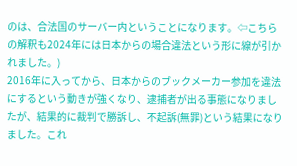のは、合法国のサーバー内ということになります。⇦こちらの解釈も2024年には日本からの場合違法という形に線が引かれました。)
2016年に入ってから、日本からのブックメーカー参加を違法にするという動きが強くなり、逮捕者が出る事態になりましたが、結果的に裁判で勝訴し、不起訴(無罪)という結果になりました。これ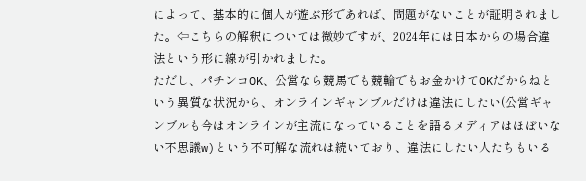によって、基本的に個人が遊ぶ形であれば、問題がないことが証明されました。⇦こちらの解釈については微妙ですが、2024年には日本からの場合違法という形に線が引かれました。
ただし、パチンコOK、公営なら競馬でも競輪でもお金かけてOKだからねという異質な状況から、オンラインギャンブルだけは違法にしたい(公営ギャンブルも今はオンラインが主流になっていることを語るメディアはほぼいない不思議w)という不可解な流れは続いており、違法にしたい人たちもいる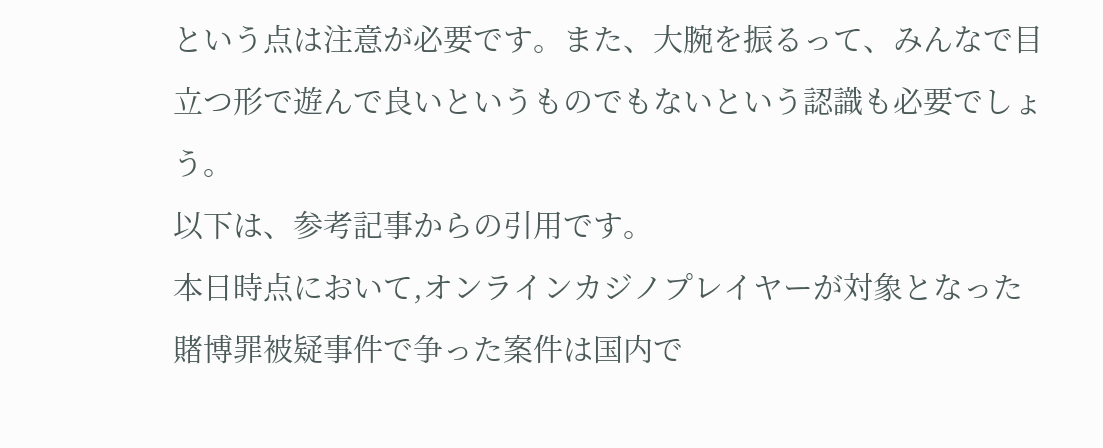という点は注意が必要です。また、大腕を振るって、みんなで目立つ形で遊んで良いというものでもないという認識も必要でしょう。
以下は、参考記事からの引用です。
本日時点において,オンラインカジノプレイヤーが対象となった賭博罪被疑事件で争った案件は国内で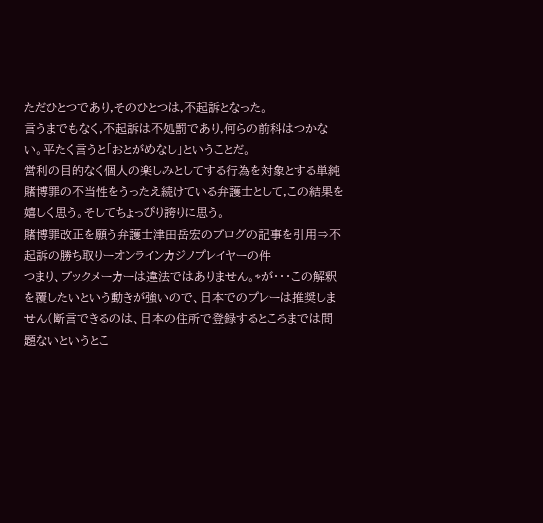ただひとつであり,そのひとつは,不起訴となった。
言うまでもなく,不起訴は不処罰であり,何らの前科はつかない。平たく言うと「おとがめなし」ということだ。
営利の目的なく個人の楽しみとしてする行為を対象とする単純賭博罪の不当性をうったえ続けている弁護士として,この結果を嬉しく思う。そしてちょっぴり誇りに思う。
賭博罪改正を願う弁護士津田岳宏のブログの記事を引用⇒不起訴の勝ち取りーオンラインカジノプレイヤーの件
つまり、ブックメーカーは違法ではありません。⇨が・・・この解釈を覆したいという動きが強いので、日本でのプレーは推奨しません(断言できるのは、日本の住所で登録するところまでは問題ないというとこ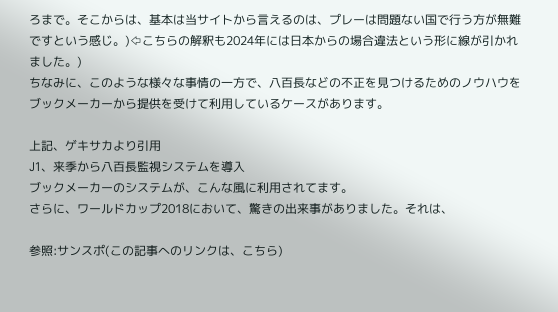ろまで。そこからは、基本は当サイトから言えるのは、プレーは問題ない国で行う方が無難ですという感じ。)⇦こちらの解釈も2024年には日本からの場合違法という形に線が引かれました。)
ちなみに、このような様々な事情の一方で、八百長などの不正を見つけるためのノウハウをブックメーカーから提供を受けて利用しているケースがあります。

上記、ゲキサカより引用
J1、来季から八百長監視システムを導入
ブックメーカーのシステムが、こんな風に利用されてます。
さらに、ワールドカップ2018において、驚きの出来事がありました。それは、

参照:サンスポ(この記事へのリンクは、こちら)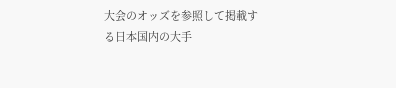大会のオッズを参照して掲載する日本国内の大手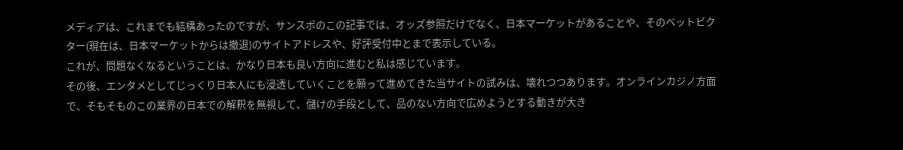メディアは、これまでも結構あったのですが、サンスポのこの記事では、オッズ参照だけでなく、日本マーケットがあることや、そのベットビクター(現在は、日本マーケットからは撤退)のサイトアドレスや、好評受付中とまで表示している。
これが、問題なくなるということは、かなり日本も良い方向に進むと私は感じています。
その後、エンタメとしてじっくり日本人にも浸透していくことを願って進めてきた当サイトの試みは、壊れつつあります。オンラインカジノ方面で、そもそものこの業界の日本での解釈を無視して、儲けの手段として、品のない方向で広めようとする動きが大き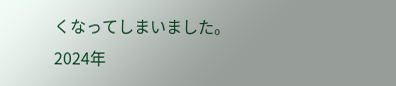くなってしまいました。
2024年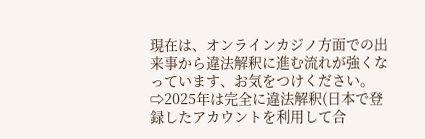現在は、オンラインカジノ方面での出来事から違法解釈に進む流れが強くなっています、お気をつけください。⇨2025年は完全に違法解釈(日本で登録したアカウントを利用して合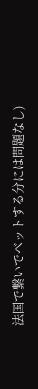法国で繋いでベットする分には問題なし)